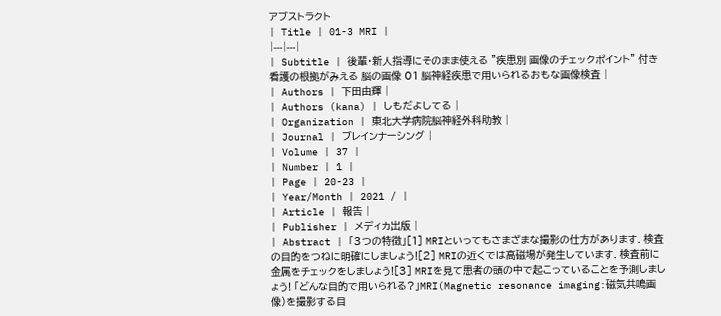アブストラクト
| Title | 01-3 MRI |
|---|---|
| Subtitle | 後輩・新人指導にそのまま使える "疾患別 画像のチェックポイント" 付き 看護の根拠がみえる 脳の画像 01 脳神経疾患で用いられるおもな画像検査 |
| Authors | 下田由輝 |
| Authors (kana) | しもだよしてる |
| Organization | 東北大学病院脳神経外科助教 |
| Journal | ブレインナーシング |
| Volume | 37 |
| Number | 1 |
| Page | 20-23 |
| Year/Month | 2021 / |
| Article | 報告 |
| Publisher | メディカ出版 |
| Abstract | 「3つの特徴」[1] MRIといってもさまざまな撮影の仕方があります. 検査の目的をつねに明確にしましょう![2] MRIの近くでは高磁場が発生しています. 検査前に金属をチェックをしましょう![3] MRIを見て患者の頭の中で起こっていることを予測しましょう! 「どんな目的で用いられる?」MRI(Magnetic resonance imaging:磁気共鳴画像)を撮影する目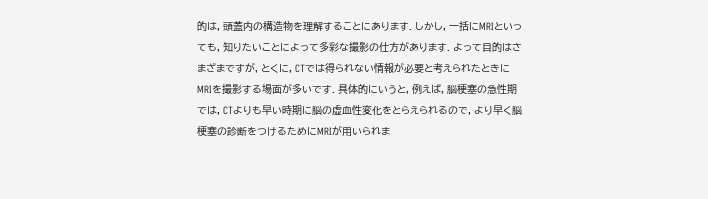的は, 頭蓋内の構造物を理解することにあります. しかし, 一括にMRIといっても, 知りたいことによって多彩な撮影の仕方があります. よって目的はさまざまですが, とくに, CTでは得られない情報が必要と考えられたときにMRIを撮影する場面が多いです. 具体的にいうと, 例えば, 脳梗塞の急性期では, CTよりも早い時期に脳の虚血性変化をとらえられるので, より早く脳梗塞の診断をつけるためにMRIが用いられま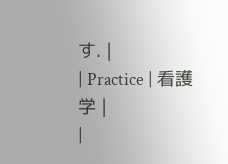す. |
| Practice | 看護学 |
|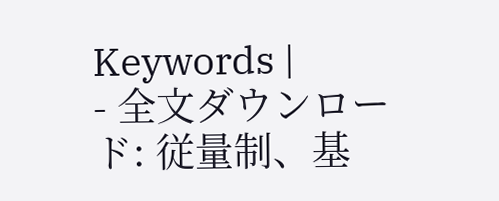Keywords |
- 全文ダウンロード: 従量制、基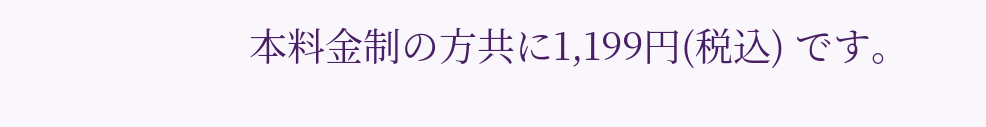本料金制の方共に1,199円(税込) です。